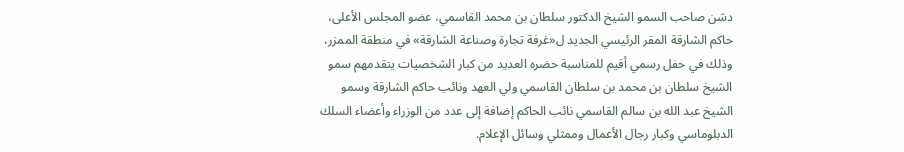دشن صاحب السمو الشيخ الدكتور سلطان بن محمد القاسمي، عضو المجلس الأعلى، حاكم الشارقة المقر الرئيسي الجديد ل«غرفة تجارة وصناعة الشارقة» في منطقة الممزر، وذلك في حفل رسمي أقيم للمناسبة حضره العديد من كبار الشخصيات يتقدمهم سمو الشيخ سلطان بن محمد بن سلطان القاسمي ولي العهد ونائب حاكم الشارقة وسمو الشيخ عبد الله بن سالم القاسمي نائب الحاكم إضافة إلى عدد من الوزراء وأعضاء السلك الدبلوماسي وكبار رجال الأعمال وممثلي وسائل الإعلام.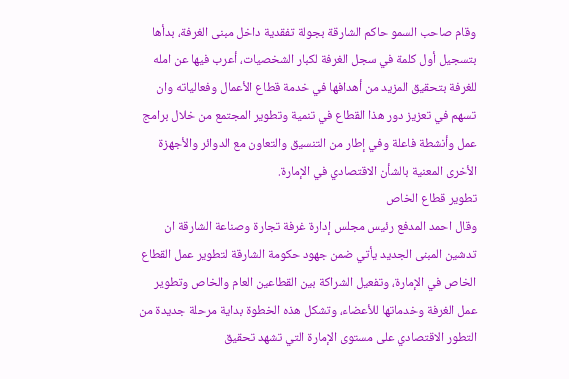وقام صاحب السمو حاكم الشارقة بجولة تفقدية داخل مبنى الغرفة، بدأها بتسجيل أول كلمة في سجل الغرفة لكبار الشخصيات، أعرب فيها عن امله للغرفة بتحقيق المزيد من أهدافها في خدمة قطاع الأعمال وفعالياته وان تسهم في تعزيز دور هذا القطاع في تنمية وتطوير المجتمع من خلال برامج عمل وأنشطة فاعلة وفي إطار من التنسيق والتعاون مع الدوائر والأجهزة الأخرى المعنية بالشأن الاقتصادي في الإمارة.
تطوير قطاع الخاص
وقال احمد المدفع رئيس مجلس إدارة غرفة تجارة وصناعة الشارقة ان تدشين المبنى الجديد يأتي ضمن جهود حكومة الشارقة لتطوير عمل القطاع الخاص في الإمارة، وتفعيل الشراكة بين القطاعين العام والخاص وتطوير عمل الغرفة وخدماتها للأعضاء، وتشكل هذه الخطوة بداية مرحلة جديدة من التطور الاقتصادي على مستوى الإمارة التي تشهد تحقيق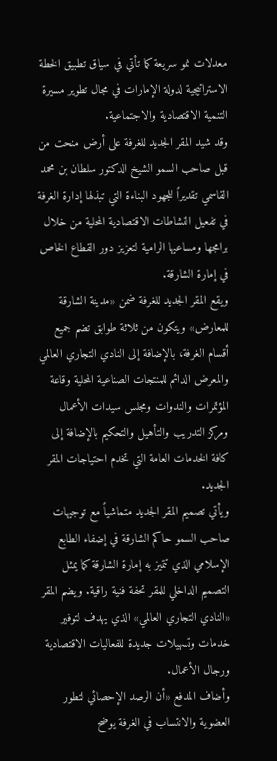معدلات نمو سريعة كما تأتي في سياق تطبيق الخطة الاستراتيجية لدولة الإمارات في مجال تطوير مسيرة التنمية الاقتصادية والاجتماعية.
وقد شيد المقر الجديد للغرفة على أرض منحت من قبل صاحب السمو الشيخ الدكتور سلطان بن محمد القاسمي تقديراً للجهود البناءة التي تبذلها إدارة الغرفة في تفعيل النشاطات الاقتصادية المحلية من خلال برامجها ومساعيها الرامية لتعزيز دور القطاع الخاص في إمارة الشارقة.
ويقع المقر الجديد للغرفة ضمن «مدينة الشارقة للمعارض» ويتكون من ثلاثة طوابق تضم جميع أقسام الغرفة، بالإضافة إلى النادي التجاري العالمي والمعرض الدائم للمنتجات الصناعية المحلية وقاعة المؤتمرات والندوات ومجلس سيدات الأعمال ومركز التدريب والتأهيل والتحكيم بالإضافة إلى كافة الخدمات العامة التي تخدم احتياجات المقر الجديد.
ويأتي تصميم المقر الجديد متماشياً مع توجيهات صاحب السمو حاكم الشارقة في إضفاء الطابع الإسلامي الذي تتميز به إمارة الشارقة كما يمثل التصميم الداخلي للمقر تحفة فنية راقية. ويضم المقر «النادي التجاري العالمي» الذي يهدف لتوفير خدمات وتسهيلات جديدة للفعاليات الاقتصادية ورجال الأعمال.
وأضاف المدفع «أن الرصد الإحصائي لتطور العضوية والانتساب في الغرفة يوضح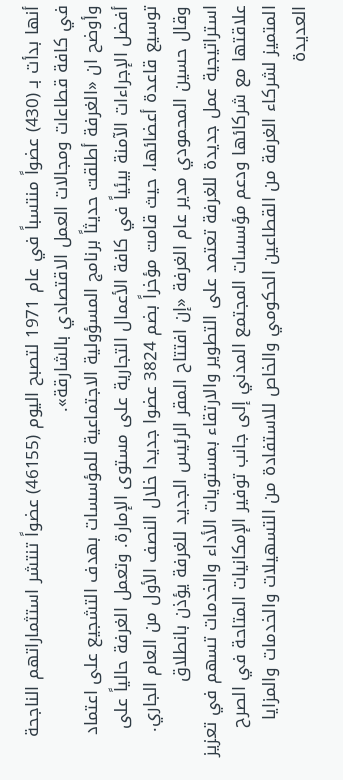أنها بدأت بـ (430) عضواً منتسباً في عام 1971 لتصبح اليوم (46155) عضواً تنتشر استثماراتهم الناجحة في كافة قطاعات ومجالات العمل الاقتصادي بالشارقة».
وأوضح ان «الغرفة أطلقت حديثاً برنامج المسؤولية الاجتماعية للمؤسسات بهدف التشجيع على اعتماد أفضل الإجراءات الآمنة بيئياً في كافة الأعمال التجارية على مستوى الإمارة. وتعمل الغرفة حالياً على توسيع قاعدة أعضائها، حيث قامت مؤخراً بضم 3824 عضوا جديدا خلال النصف الأول من العام الجاري.
وقال حسين المحمودي مدير عام الغرفة «إن افتتاح المقر الرئيس الجديد للغرفة يؤذن بانطلاق استراتيجية عمل جديدة للغرفة تعتمد على التطوير والارتقاء بمستويات الأداء والخدمات تسهم في تعزيز علاقتها مع شركائها ودعم مؤسسات المجتمع المدني إلى جانب توفير الإمكانيات المتاحة في الصرح المتميز لشركاء الغرفة من القطاعين الحكومي والخاص للاستفادة من التسهيلات والخدمات والمزايا العديدة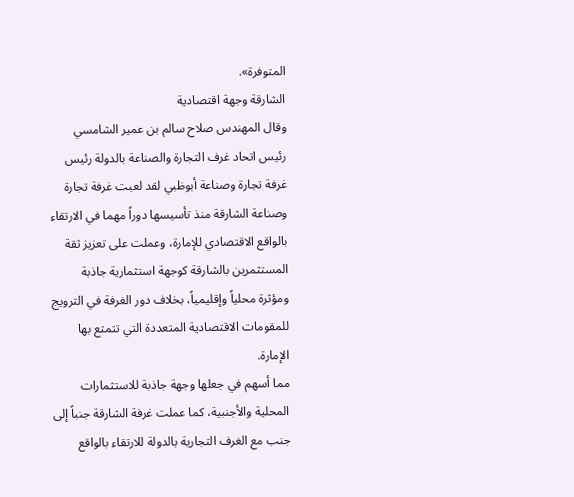المتوفرة».
الشارقة وجهة اقتصادية
وقال المهندس صلاح سالم بن عمير الشامسي رئيس اتحاد غرف التجارة والصناعة بالدولة رئيس غرفة تجارة وصناعة أبوظبي لقد لعبت غرفة تجارة وصناعة الشارقة منذ تأسيسها دوراً مهما في الارتقاء بالواقع الاقتصادي للإمارة، وعملت على تعزيز ثقة المستثمرين بالشارقة كوجهة استثمارية جاذبة ومؤثرة محلياً وإقليمياً، بخلاف دور الغرفة في الترويج للمقومات الاقتصادية المتعددة التي تتمتع بها الإمارة.
مما أسهم في جعلها وجهة جاذبة للاستثمارات المحلية والأجنبية، كما عملت غرفة الشارقة جنباً إلى جنب مع الغرف التجارية بالدولة للارتقاء بالواقع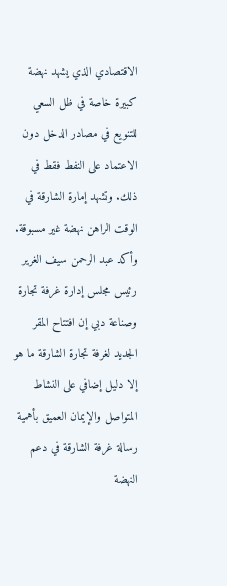الاقتصادي الذي يشهد نهضة كبيرة خاصة في ظل السعي للتنويع في مصادر الدخل دون الاعتماد على النفط فقط في ذلك. وتشهد إمارة الشارقة في الوقت الراهن نهضة غير مسبوقة.
وأكد عبد الرحمن سيف الغرير رئيس مجلس إدارة غرفة تجارة وصناعة دبي إن افتتاح المقر الجديد لغرفة تجارة الشارقة ما هو إلا دليل إضافي على النشاط المتواصل والإيمان العميق بأهمية رسالة غرفة الشارقة في دعم النهضة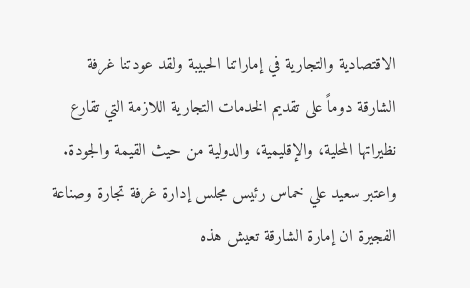الاقتصادية والتجارية في إماراتنا الحبيبة ولقد عودتنا غرفة الشارقة دوماً على تقديم الخدمات التجارية اللازمة التي تقارع نظيراتها المحلية، والإقليمية، والدولية من حيث القيمة والجودة.
واعتبر سعيد علي خماس رئيس مجلس إدارة غرفة تجارة وصناعة الفجيرة ان إمارة الشارقة تعيش هذه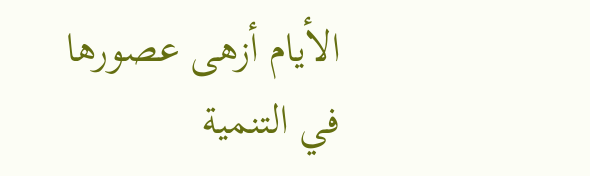الأيام أزهى عصورها في التنمية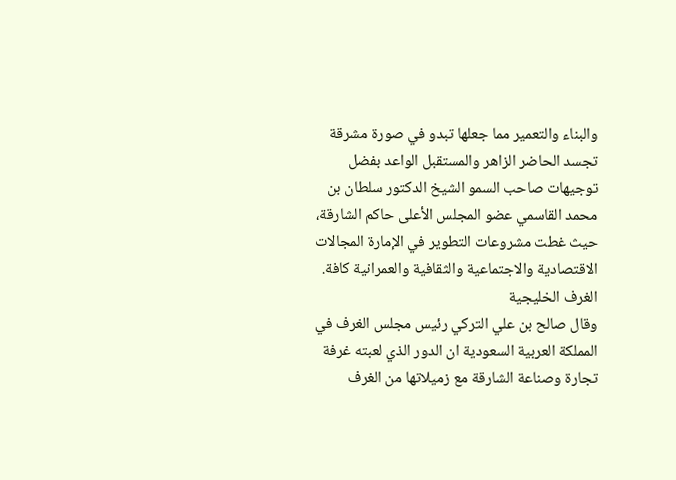والبناء والتعمير مما جعلها تبدو في صورة مشرقة تجسد الحاضر الزاهر والمستقبل الواعد بفضل توجيهات صاحب السمو الشيخ الدكتور سلطان بن محمد القاسمي عضو المجلس الأعلى حاكم الشارقة، حيث غطت مشروعات التطوير في الإمارة المجالات الاقتصادية والاجتماعية والثقافية والعمرانية كافة.
الغرف الخليجية
وقال صالح بن علي التركي رئيس مجلس الغرف في المملكة العربية السعودية ان الدور الذي لعبته غرفة تجارة وصناعة الشارقة مع زميلاتها من الغرف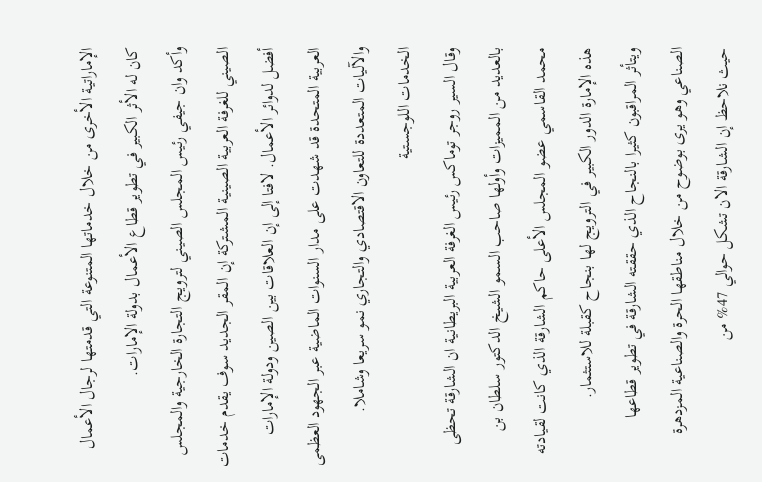الإماراتية الأخرى من خلال خدماتها المتنوعة التي قدمتها لرجال الأعمال كان له الأثر الكبير في تطوير قطاع الأعمال بدولة الإمارات.
وأكد وان جيفي رئيس المجلس الصيني لترويج التجارة الخارجية والمجلس الصيني للغرفة العربية الصينية المشتركة إن المقر الجديد سوف يقدم خدمات أفضل لدوائر الأعمال. لافتا إلى إن العلاقات بين الصين ودولة الإمارات العربية المتحدة قد شهدت على مدار السنوات الماضية عبر الجهود العظمى والآليات المتعددة للتعاون الاقتصادي والتجاري نمو سريعا وشاملا.
الخدمات اللوجستية
وقال السير روجر توماكس رئيس الغرفة العربية البريطانية ان الشارقة تحظى بالعديد من المميزات وأولها صاحب السمو الشيخ الدكتور سلطان بن محمد القاسمي عضو المجلس الأعلى حاكم الشارقة الذي كانت لقيادته هذه الإمارة الدور الكبير في الترويج لها بنجاح كقبلة للاستثمار.
ويتأثر المراقبون كثيرا بالنجاح الذي حققته الشارقة في تطوير قطاعها الصناعي وهو يرى بوضوح من خلال مناطقها الحرة والصناعية المزدهرة حيث نلاحظ إن الشارقة الان تشكل حوالي 47% من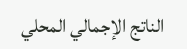الناتج الإجمالي المحلي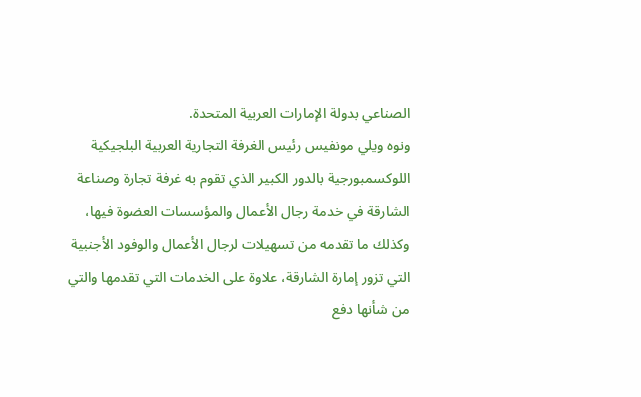الصناعي بدولة الإمارات العربية المتحدة.
ونوه ويلي مونفيس رئيس الغرفة التجارية العربية البلجيكية اللوكسمبورجية بالدور الكبير الذي تقوم به غرفة تجارة وصناعة الشارقة في خدمة رجال الأعمال والمؤسسات العضوة فيها، وكذلك ما تقدمه من تسهيلات لرجال الأعمال والوفود الأجنبية التي تزور إمارة الشارقة، علاوة على الخدمات التي تقدمها والتي من شأنها دفع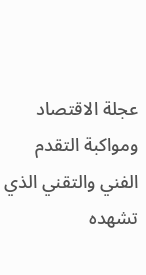عجلة الاقتصاد ومواكبة التقدم الفني والتقني الذي تشهده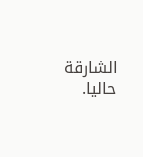الشارقة حاليا.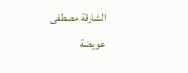الشارقة مصطفى عويضة